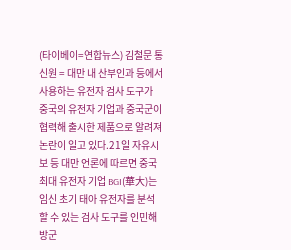(타이베이=연합뉴스) 김철문 통신원 = 대만 내 산부인과 등에서 사용하는 유전자 검사 도구가 중국의 유전자 기업과 중국군이 협력해 출시한 제품으로 알려져 논란이 일고 있다.21일 자유시보 등 대만 언론에 따르면 중국 최대 유전자 기업 BGI(華大)는 임신 초기 태아 유전자를 분석할 수 있는 검사 도구를 인민해방군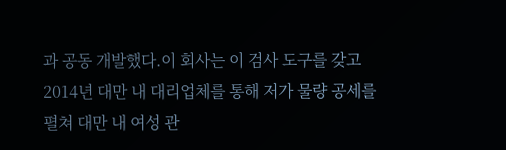과 공동 개발했다.이 회사는 이 검사 도구를 갖고 2014년 대만 내 대리업체를 통해 저가 물량 공세를 펼쳐 대만 내 여성 관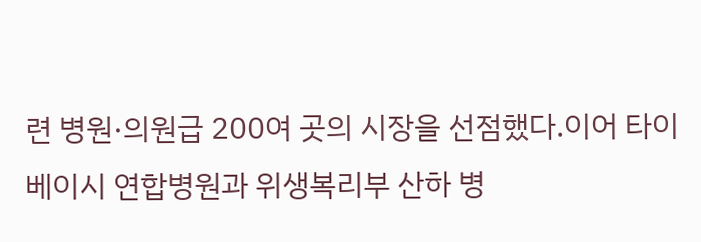련 병원·의원급 200여 곳의 시장을 선점했다.이어 타이베이시 연합병원과 위생복리부 산하 병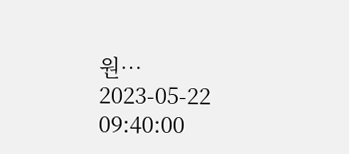원…
2023-05-22 09:40:00